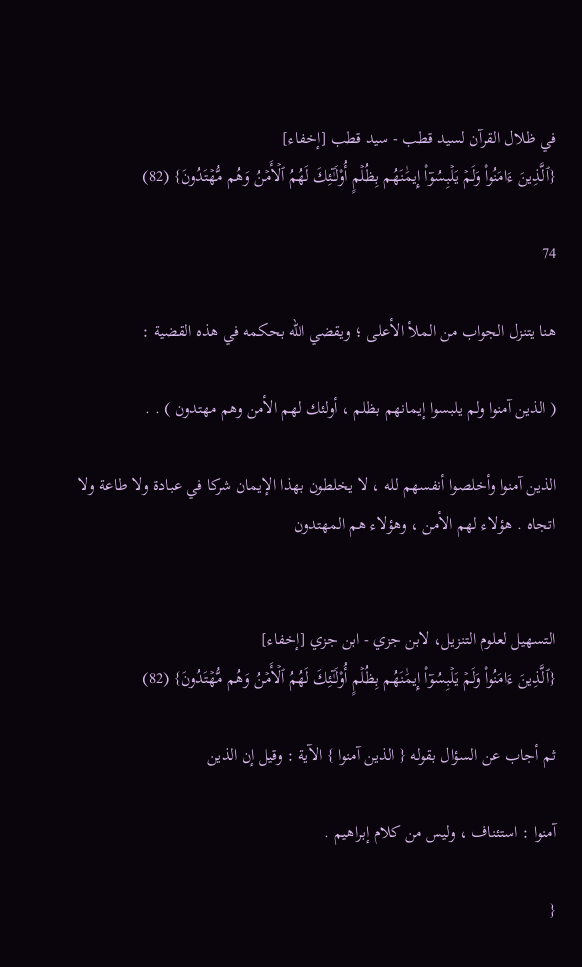في ظلال القرآن لسيد قطب - سيد قطب [إخفاء]
{ٱلَّذِينَ ءَامَنُواْ وَلَمۡ يَلۡبِسُوٓاْ إِيمَٰنَهُم بِظُلۡمٍ أُوْلَـٰٓئِكَ لَهُمُ ٱلۡأَمۡنُ وَهُم مُّهۡتَدُونَ} (82)

74

هنا يتنزل الجواب من الملأ الأعلى ؛ ويقضي الله بحكمه في هذه القضية :

( الذين آمنوا ولم يلبسوا إيمانهم بظلم ، أولئك لهم الأمن وهم مهتدون ) . .

الذين آمنوا وأخلصوا أنفسهم لله ، لا يخلطون بهذا الإيمان شركا في عبادة ولا طاعة ولا اتجاه . هؤلاء لهم الأمن ، وهؤلاء هم المهتدون


التسهيل لعلوم التنزيل، لابن جزي - ابن جزي [إخفاء]
{ٱلَّذِينَ ءَامَنُواْ وَلَمۡ يَلۡبِسُوٓاْ إِيمَٰنَهُم بِظُلۡمٍ أُوْلَـٰٓئِكَ لَهُمُ ٱلۡأَمۡنُ وَهُم مُّهۡتَدُونَ} (82)

ثم أجاب عن السؤال بقوله { الذين آمنوا } الآية : وقيل إن الذين

آمنوا : استئناف ، وليس من كلام إبراهيم .

{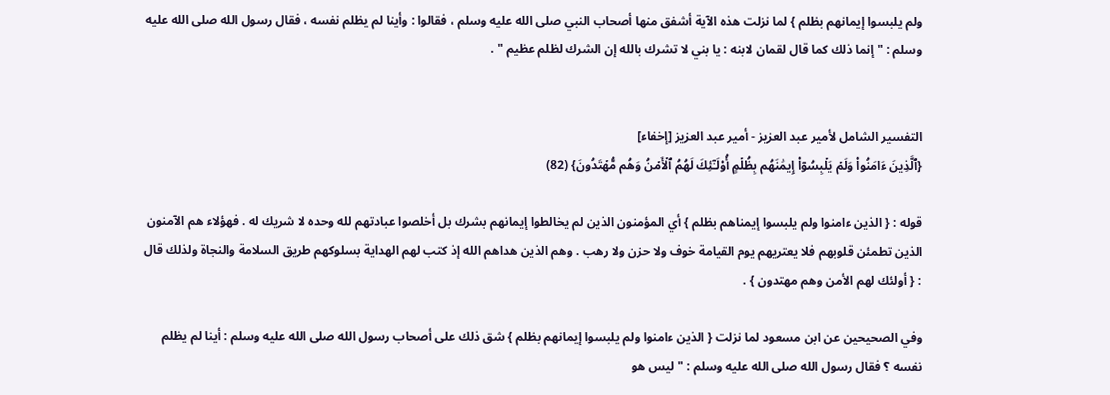ولم يلبسوا إيمانهم بظلم } لما نزلت هذه الآية أشفق منها أصحاب النبي صلى الله عليه وسلم ، فقالوا : وأينا لم يظلم نفسه ، فقال رسول الله صلى الله عليه وسلم : " إنما ذلك كما قال لقمان لابنه : يا بني لا تشرك بالله إن الشرك لظلم عظيم " .


التفسير الشامل لأمير عبد العزيز - أمير عبد العزيز [إخفاء]
{ٱلَّذِينَ ءَامَنُواْ وَلَمۡ يَلۡبِسُوٓاْ إِيمَٰنَهُم بِظُلۡمٍ أُوْلَـٰٓئِكَ لَهُمُ ٱلۡأَمۡنُ وَهُم مُّهۡتَدُونَ} (82)

قوله : { الذين ءامنوا ولم يلبسوا إيمناهم بظلم } أي المؤمنون الذين لم يخالطوا إيمانهم بشرك بل أخلصوا عبادتهم لله وحده لا شريك له . فهؤلاء هم الآمنون الذين تطمئن قلوبهم فلا يعتريهم يوم القيامة خوف ولا حزن ولا رهب . وهم الذين هداهم الله إذ كتب لهم الهداية بسلوكهم طريق السلامة والنجاة ولذلك قال : { أولئك لهم الأمن وهم مهتدون } .

وفي الصحيحين عن ابن مسعود لما نزلت { الذين ءامنوا ولم يلبسوا إيمانهم بظلم } شق ذلك على أصحاب رسول الله صلى الله عليه وسلم : أينا لم يظلم نفسه ؟ فقال رسول الله صلى الله عليه وسلم : " ليس هو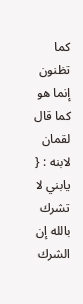كما تظنون إنما هو كما قال لقمان لابنه : { يابني لا تشرك بالله إن الشرك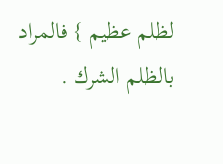لظلم عظيم } فالمراد بالظلم الشرك .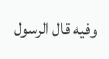وفيه قال الرسول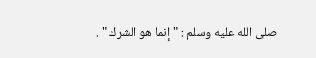صلى الله عليه وسلم : " إنما هو الشرك " .